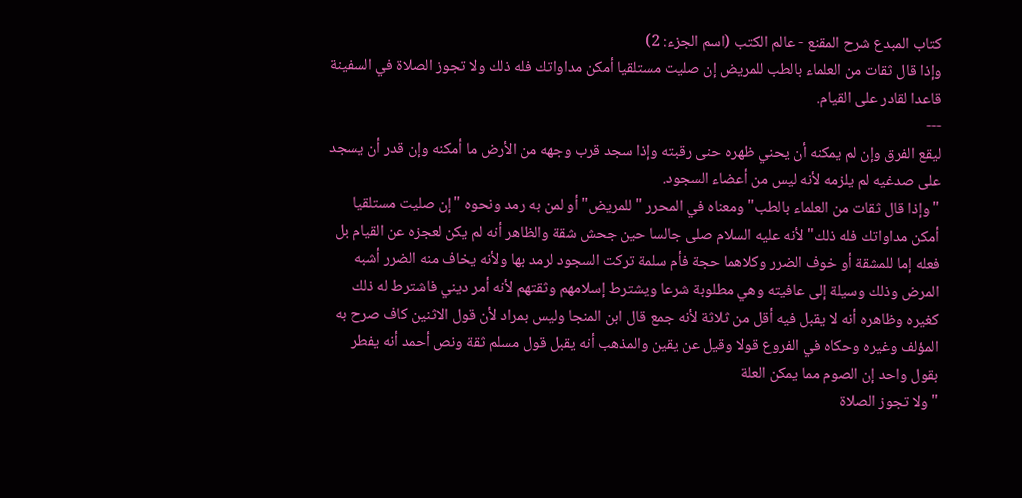كتاب المبدع شرح المقنع - عالم الكتب (اسم الجزء: 2)
وإذا قال ثقات من العلماء بالطب للمريض إن صليت مستلقيا أمكن مداواتك فله ذلك ولا تجوز الصلاة في السفينة قاعدا لقادر على القيام.
---
ليقع الفرق وإن لم يمكنه أن يحني ظهره حنى رقبته وإذا سجد قرب وجهه من الأرض ما أمكنه وإن قدر أن يسجد على صدغيه لم يلزمه لأنه ليس من أعضاء السجود.
"وإذا قال ثقات من العلماء بالطب" ومعناه في المحرر "للمريض" أو لمن به رمد ونحوه "إن صليت مستلقيا أمكن مداواتك فله ذلك" لأنه عليه السلام صلى جالسا حين جحش شقة والظاهر أنه لم يكن لعجزه عن القيام بل فعله إما للمشقة أو خوف الضرر وكلاهما حجة فأم سلمة تركت السجود لرمد بها ولأنه يخاف منه الضرر أشبه المرض وذلك وسيلة إلى عافيته وهي مطلوبة شرعا ويشترط إسلامهم وثقتهم لأنه أمر ديني فاشترط له ذلك كغيره وظاهره أنه لا يقبل فيه أقل من ثلاثة لأنه جمع قال ابن المنجا وليس بمراد لأن قول الاثنين كاف صرح به المؤلف وغيره وحكاه في الفروع قولا وقيل عن يقين والمذهب أنه يقبل قول مسلم ثقة ونص أحمد أنه يفطر بقول واحد إن الصوم مما يمكن العلة
"ولا تجوز الصلاة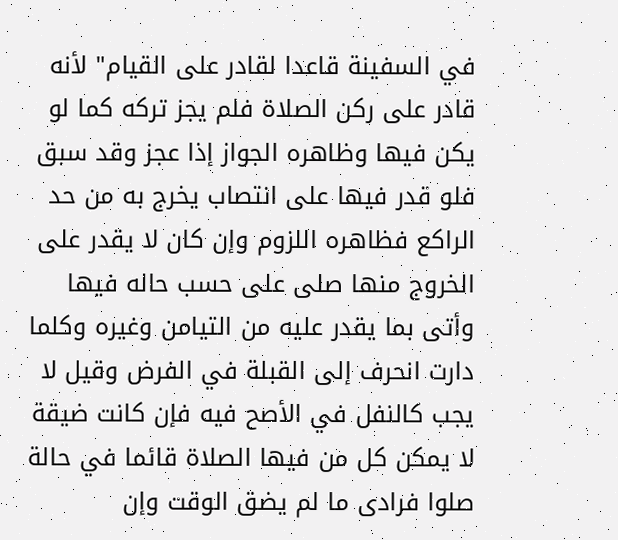في السفينة قاعدا لقادر على القيام" لأنه قادر على ركن الصلاة فلم يجز تركه كما لو يكن فيها وظاهره الجواز إذا عجز وقد سبق فلو قدر فيها على انتصاب يخرج به من حد الراكع فظاهره اللزوم وإن كان لا يقدر على الخروج منها صلى على حسب حاله فيها وأتى بما يقدر عليه من التيامن وغيره وكلما دارت انحرف إلى القبلة في الفرض وقيل لا يجب كالنفل في الأصح فيه فإن كانت ضيقة لا يمكن كل من فيها الصلاة قائما في حالة صلوا فرادى ما لم يضق الوقت وإن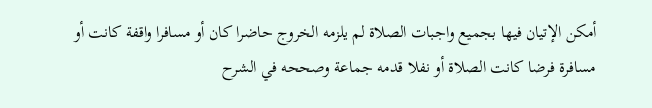أمكن الإتيان فيها بجميع واجبات الصلاة لم يلزمه الخروج حاضرا كان أو مسافرا واقفة كانت أو مسافرة فرضا كانت الصلاة أو نفلا قدمه جماعة وصححه في الشرح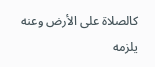كالصلاة على الأرض وعنه يلزمه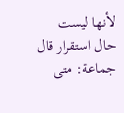لأنها ليست حال استقرار قال جماعة: متى